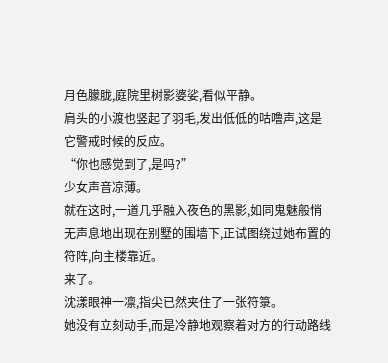月色朦胧,庭院里树影婆娑,看似平静。
肩头的小渡也竖起了羽毛,发出低低的咕噜声,这是它警戒时候的反应。
“你也感觉到了,是吗?”
少女声音凉薄。
就在这时,一道几乎融入夜色的黑影,如同鬼魅般悄无声息地出现在别墅的围墙下,正试图绕过她布置的符阵,向主楼靠近。
来了。
沈漾眼神一凛,指尖已然夹住了一张符箓。
她没有立刻动手,而是冷静地观察着对方的行动路线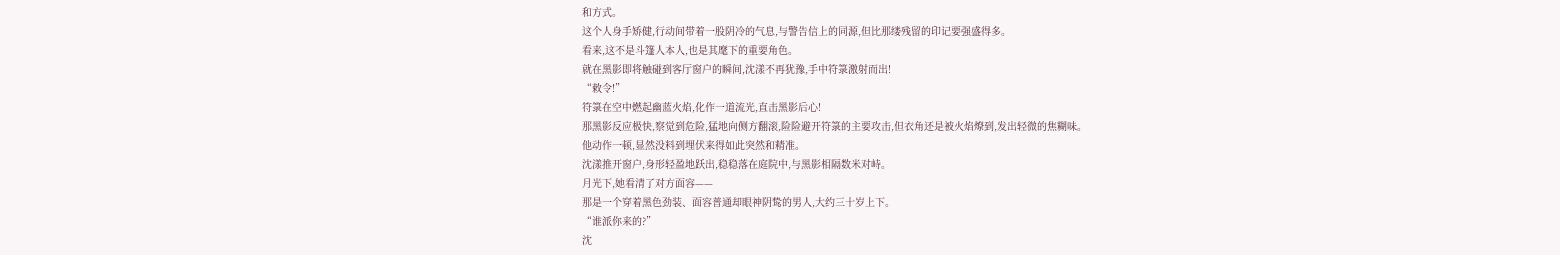和方式。
这个人身手矫健,行动间带着一股阴冷的气息,与警告信上的同源,但比那缕残留的印记要强盛得多。
看来,这不是斗篷人本人,也是其麾下的重要角色。
就在黑影即将触碰到客厅窗户的瞬间,沈漾不再犹豫,手中符箓激射而出!
“敕令!”
符箓在空中燃起幽蓝火焰,化作一道流光,直击黑影后心!
那黑影反应极快,察觉到危险,猛地向侧方翻滚,险险避开符箓的主要攻击,但衣角还是被火焰燎到,发出轻微的焦糊味。
他动作一顿,显然没料到埋伏来得如此突然和精准。
沈漾推开窗户,身形轻盈地跃出,稳稳落在庭院中,与黑影相隔数米对峙。
月光下,她看清了对方面容——
那是一个穿着黑色劲装、面容普通却眼神阴鸷的男人,大约三十岁上下。
“谁派你来的?”
沈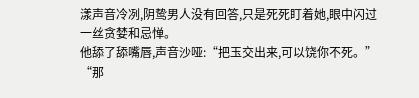漾声音冷冽,阴鸷男人没有回答,只是死死盯着她,眼中闪过一丝贪婪和忌惮。
他舔了舔嘴唇,声音沙哑:“把玉交出来,可以饶你不死。”
“那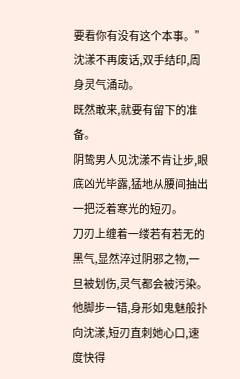要看你有没有这个本事。”沈漾不再废话,双手结印,周身灵气涌动。
既然敢来,就要有留下的准备。
阴鸷男人见沈漾不肯让步,眼底凶光毕露,猛地从腰间抽出一把泛着寒光的短刃。
刀刃上缠着一缕若有若无的黑气,显然淬过阴邪之物,一旦被划伤,灵气都会被污染。
他脚步一错,身形如鬼魅般扑向沈漾,短刃直刺她心口,速度快得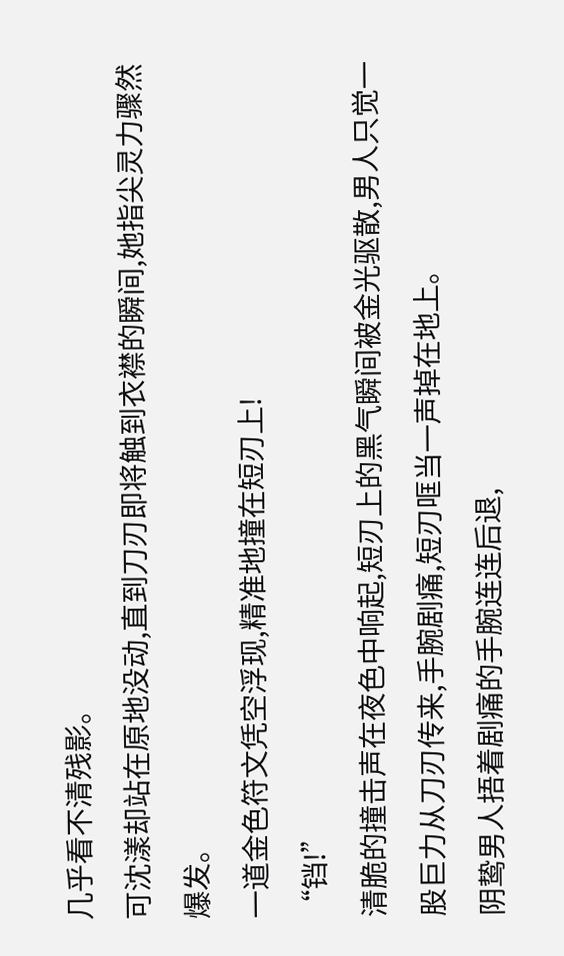几乎看不清残影。
可沈漾却站在原地没动,直到刀刃即将触到衣襟的瞬间,她指尖灵力骤然爆发。
一道金色符文凭空浮现,精准地撞在短刃上!
“铛!”
清脆的撞击声在夜色中响起,短刃上的黑气瞬间被金光驱散,男人只觉一股巨力从刀刃传来,手腕剧痛,短刃哐当一声掉在地上。
阴鸷男人捂着剧痛的手腕连连后退,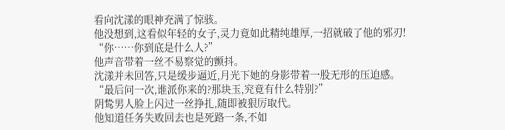看向沈漾的眼神充满了惊骇。
他没想到,这看似年轻的女子,灵力竟如此精纯雄厚,一招就破了他的邪刃!
“你……你到底是什么人?”
他声音带着一丝不易察觉的颤抖。
沈漾并未回答,只是缓步逼近,月光下她的身影带着一股无形的压迫感。
“最后问一次,谁派你来的?那块玉,究竟有什么特别?”
阴鸷男人脸上闪过一丝挣扎,随即被狠厉取代。
他知道任务失败回去也是死路一条,不如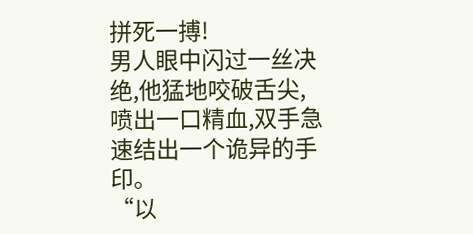拼死一搏!
男人眼中闪过一丝决绝,他猛地咬破舌尖,喷出一口精血,双手急速结出一个诡异的手印。
“以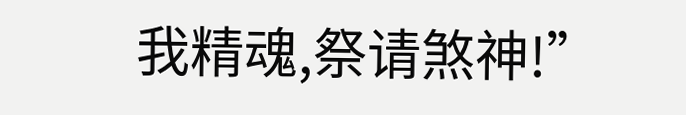我精魂,祭请煞神!”